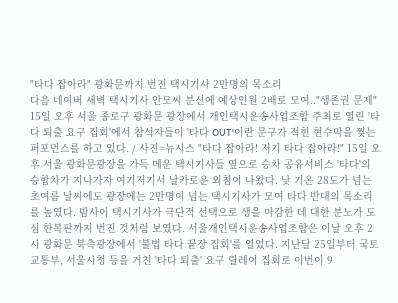"타다 잡아라" 광화문까지 번진 택시기사 2만명의 목소리
다음 네이버 새벽 택시기사 안모씨 분신에 예상인원 2배로 모여.."생존권 문제" 15일 오후 서울 종로구 광화문 광장에서 개인택시운송사업조합 주최로 열린 '타다 퇴출 요구 집회'에서 참석자들이 '타다 OUT'이란 문구가 적힌 현수막을 찢는 퍼포먼스를 하고 있다. / 사진=뉴시스 "타다 잡아라! 저기 타다 잡아라!" 15일 오후 서울 광화문광장을 가득 메운 택시기사들 옆으로 승차 공유서비스 '타다'의 승합차가 지나가자 여기저기서 날카로운 외침이 나왔다. 낮 기온 28도가 넘는 초여름 날씨에도 광장에는 2만명이 넘는 택시기사가 모여 타다 반대의 목소리를 높였다. 밤사이 택시기사가 극단적 선택으로 생을 마감한 데 대한 분노가 도심 한복판까지 번진 것처럼 보였다. 서울개인택시운송사업조합은 이날 오후 2시 광화문 북측광장에서 '불법 타다 끝장 집회'를 열었다. 지난달 25일부터 국토교통부, 서울시청 등을 거친 '타다 퇴출' 요구 릴레이 집회로 이번이 9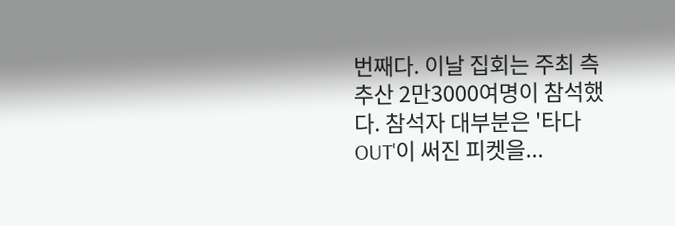번째다. 이날 집회는 주최 측 추산 2만3000여명이 참석했다. 참석자 대부분은 '타다 OUT'이 써진 피켓을...